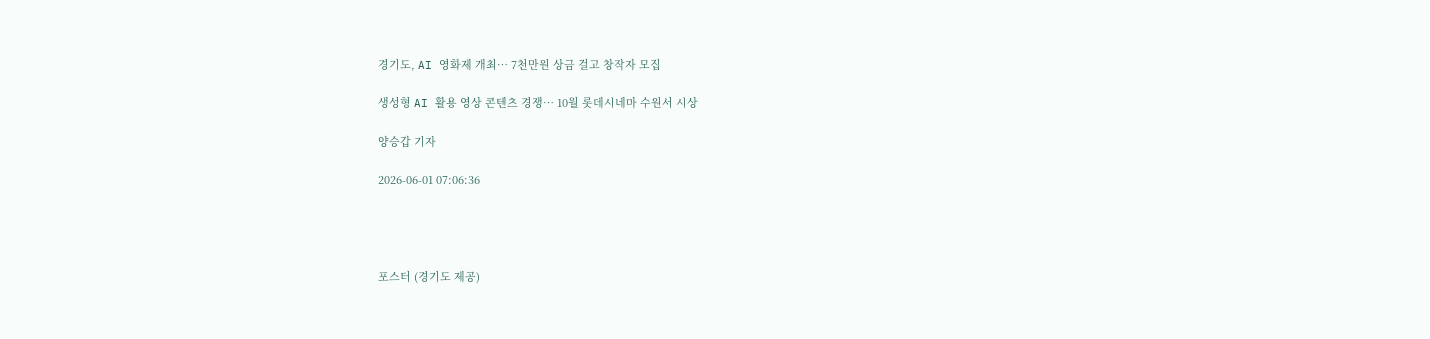경기도, AI 영화제 개최… 7천만원 상금 걸고 창작자 모집

생성형 AI 활용 영상 콘텐츠 경쟁… 10월 롯데시네마 수원서 시상

양승갑 기자

2026-06-01 07:06:36




포스터 (경기도 제공)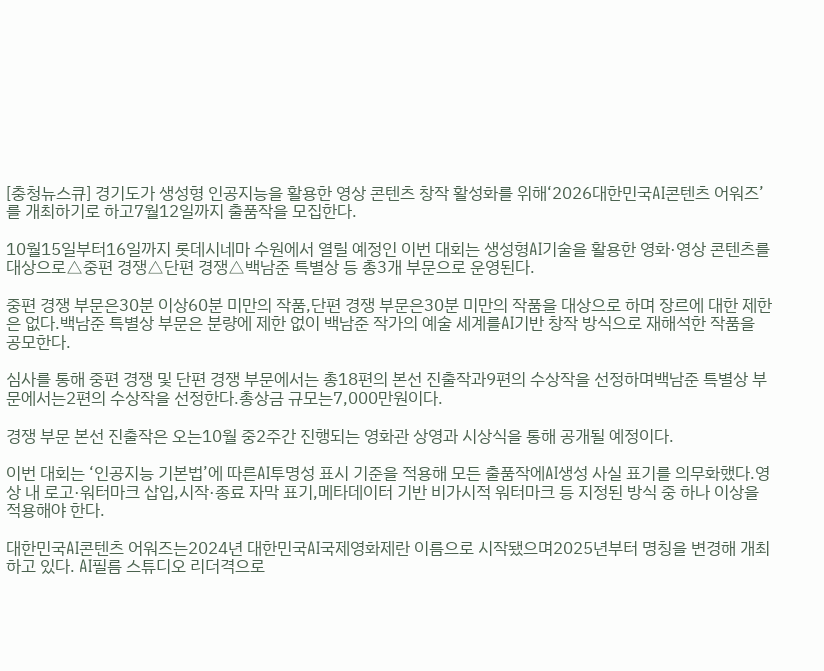[충청뉴스큐] 경기도가 생성형 인공지능을 활용한 영상 콘텐츠 창작 활성화를 위해‘2026대한민국AI콘텐츠 어워즈’를 개최하기로 하고7월12일까지 출품작을 모집한다.

10월15일부터16일까지 롯데시네마 수원에서 열릴 예정인 이번 대회는 생성형AI기술을 활용한 영화·영상 콘텐츠를 대상으로△중편 경쟁△단편 경쟁△백남준 특별상 등 총3개 부문으로 운영된다.

중편 경쟁 부문은30분 이상60분 미만의 작품,단편 경쟁 부문은30분 미만의 작품을 대상으로 하며 장르에 대한 제한은 없다.백남준 특별상 부문은 분량에 제한 없이 백남준 작가의 예술 세계를AI기반 창작 방식으로 재해석한 작품을 공모한다.

심사를 통해 중편 경쟁 및 단편 경쟁 부문에서는 총18편의 본선 진출작과9편의 수상작을 선정하며백남준 특별상 부문에서는2편의 수상작을 선정한다.총상금 규모는7,000만원이다.

경쟁 부문 본선 진출작은 오는10월 중2주간 진행되는 영화관 상영과 시상식을 통해 공개될 예정이다.

이번 대회는 ‘인공지능 기본법’에 따른AI투명성 표시 기준을 적용해 모든 출품작에AI생성 사실 표기를 의무화했다.영상 내 로고·워터마크 삽입,시작·종료 자막 표기,메타데이터 기반 비가시적 워터마크 등 지정된 방식 중 하나 이상을 적용해야 한다.

대한민국AI콘텐츠 어워즈는2024년 대한민국AI국제영화제란 이름으로 시작됐으며2025년부터 명칭을 변경해 개최하고 있다. AI필름 스튜디오 리더격으로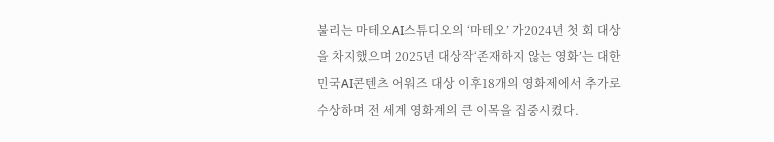불리는 마테오AI스튜디오의 ‘마테오’ 가2024년 첫 회 대상을 차지했으며 2025년 대상작‘존재하지 않는 영화’는 대한민국AI콘텐츠 어워즈 대상 이후18개의 영화제에서 추가로 수상하며 전 세계 영화계의 큰 이목을 집중시켰다.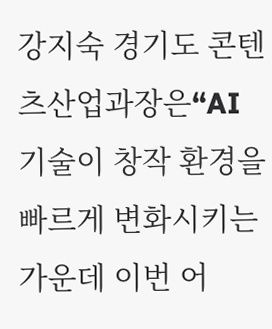강지숙 경기도 콘텐츠산업과장은“AI기술이 창작 환경을 빠르게 변화시키는 가운데 이번 어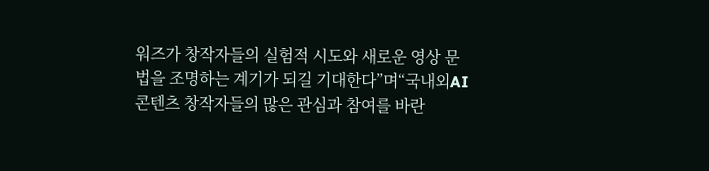워즈가 창작자들의 실험적 시도와 새로운 영상 문법을 조명하는 계기가 되길 기대한다”며“국내외AI콘텐츠 창작자들의 많은 관심과 참여를 바란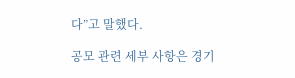다”고 말했다.

공모 관련 세부 사항은 경기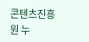콘텐츠진흥원 누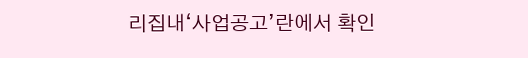리집내‘사업공고’란에서 확인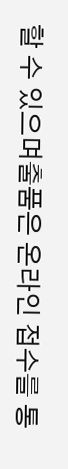할 수 있으며출품은 온라인 접수를 통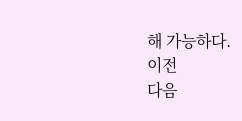해 가능하다.
이전
다음